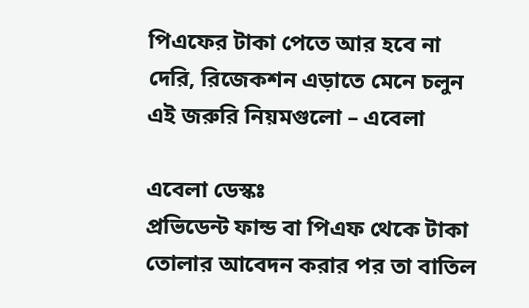পিএফের টাকা পেতে আর হবে না দেরি, রিজেকশন এড়াতে মেনে চলুন এই জরুরি নিয়মগুলো – এবেলা

এবেলা ডেস্কঃ
প্রভিডেন্ট ফান্ড বা পিএফ থেকে টাকা তোলার আবেদন করার পর তা বাতিল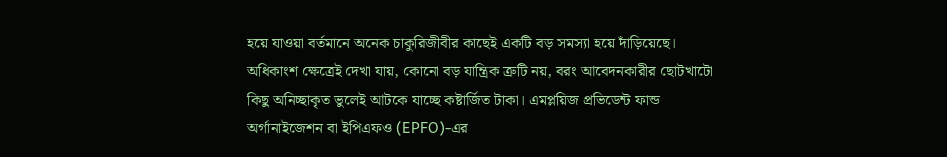হয়ে যাওয়া বর্তমানে অনেক চাকুরিজীবীর কাছেই একটি বড় সমস্যা হয়ে দাঁড়িয়েছে। অধিকাংশ ক্ষেত্রেই দেখা যায়, কোনো বড় যান্ত্রিক ত্রুটি নয়, বরং আবেদনকারীর ছোটখাটো কিছু অনিচ্ছাকৃত ভুলেই আটকে যাচ্ছে কষ্টার্জিত টাকা। এমপ্লয়িজ প্রভিডেন্ট ফান্ড অর্গানাইজেশন বা ইপিএফও (EPFO)-এর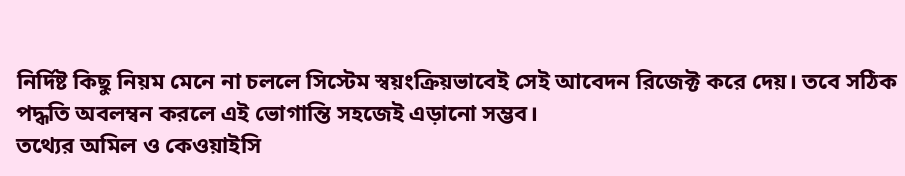নির্দিষ্ট কিছু নিয়ম মেনে না চললে সিস্টেম স্বয়ংক্রিয়ভাবেই সেই আবেদন রিজেক্ট করে দেয়। তবে সঠিক পদ্ধতি অবলম্বন করলে এই ভোগান্তি সহজেই এড়ানো সম্ভব।
তথ্যের অমিল ও কেওয়াইসি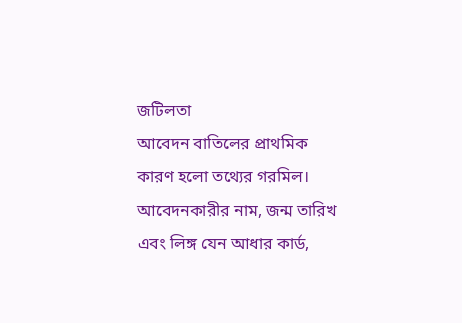জটিলতা
আবেদন বাতিলের প্রাথমিক কারণ হলো তথ্যের গরমিল। আবেদনকারীর নাম, জন্ম তারিখ এবং লিঙ্গ যেন আধার কার্ড,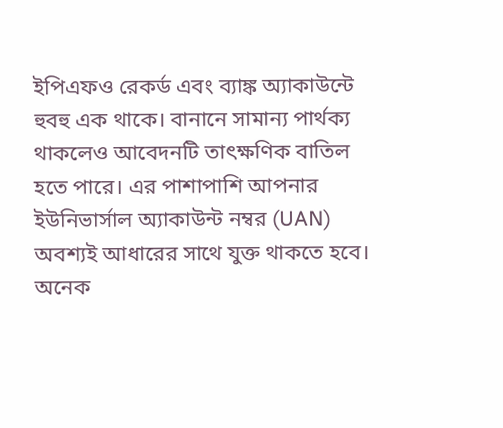ইপিএফও রেকর্ড এবং ব্যাঙ্ক অ্যাকাউন্টে হুবহু এক থাকে। বানানে সামান্য পার্থক্য থাকলেও আবেদনটি তাৎক্ষণিক বাতিল হতে পারে। এর পাশাপাশি আপনার ইউনিভার্সাল অ্যাকাউন্ট নম্বর (UAN) অবশ্যই আধারের সাথে যুক্ত থাকতে হবে। অনেক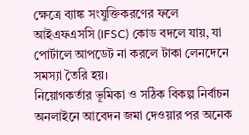ক্ষেত্রে ব্যাঙ্ক সংযুক্তিকরণের ফলে আইএফএসসি (IFSC) কোড বদলে যায়, যা পোর্টালে আপডেট না করলে টাকা লেনদেনে সমস্যা তৈরি হয়।
নিয়োগকর্তার ভূমিকা ও সঠিক বিকল্প নির্বাচন
অনলাইনে আবেদন জমা দেওয়ার পর অনেক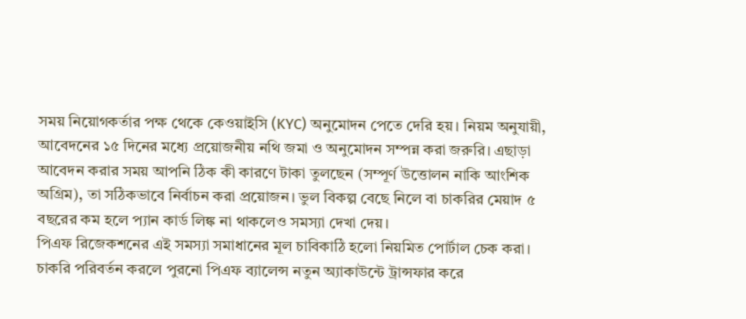সময় নিয়োগকর্তার পক্ষ থেকে কেওয়াইসি (KYC) অনুমোদন পেতে দেরি হয়। নিয়ম অনুযায়ী, আবেদনের ১৫ দিনের মধ্যে প্রয়োজনীয় নথি জমা ও অনুমোদন সম্পন্ন করা জরুরি। এছাড়া আবেদন করার সময় আপনি ঠিক কী কারণে টাকা তুলছেন (সম্পূর্ণ উত্তোলন নাকি আংশিক অগ্রিম), তা সঠিকভাবে নির্বাচন করা প্রয়োজন। ভুল বিকল্প বেছে নিলে বা চাকরির মেয়াদ ৫ বছরের কম হলে প্যান কার্ড লিঙ্ক না থাকলেও সমস্যা দেখা দেয়।
পিএফ রিজেকশনের এই সমস্যা সমাধানের মূল চাবিকাঠি হলো নিয়মিত পোর্টাল চেক করা। চাকরি পরিবর্তন করলে পুরনো পিএফ ব্যালেন্স নতুন অ্যাকাউন্টে ট্রান্সফার করে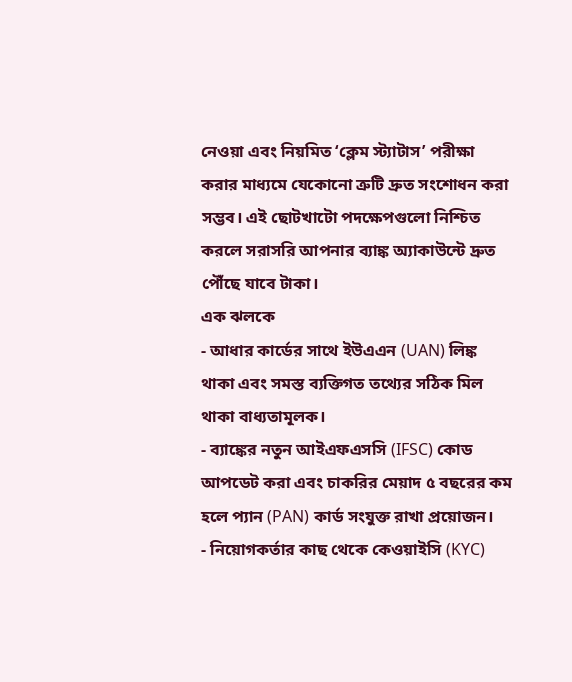নেওয়া এবং নিয়মিত ‘ক্লেম স্ট্যাটাস’ পরীক্ষা করার মাধ্যমে যেকোনো ত্রুটি দ্রুত সংশোধন করা সম্ভব। এই ছোটখাটো পদক্ষেপগুলো নিশ্চিত করলে সরাসরি আপনার ব্যাঙ্ক অ্যাকাউন্টে দ্রুত পৌঁছে যাবে টাকা।
এক ঝলকে
- আধার কার্ডের সাথে ইউএএন (UAN) লিঙ্ক থাকা এবং সমস্ত ব্যক্তিগত তথ্যের সঠিক মিল থাকা বাধ্যতামূলক।
- ব্যাঙ্কের নতুন আইএফএসসি (IFSC) কোড আপডেট করা এবং চাকরির মেয়াদ ৫ বছরের কম হলে প্যান (PAN) কার্ড সংযুক্ত রাখা প্রয়োজন।
- নিয়োগকর্তার কাছ থেকে কেওয়াইসি (KYC)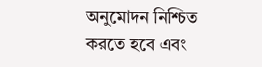অনুমোদন নিশ্চিত করতে হবে এবং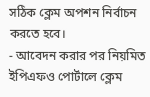সঠিক ক্লেম অপশন নির্বাচন করতে হবে।
- আবেদন করার পর নিয়মিত ইপিএফও পোর্টালে ক্লেম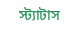স্ট্যাটাস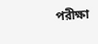পরীক্ষা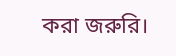করা জরুরি।